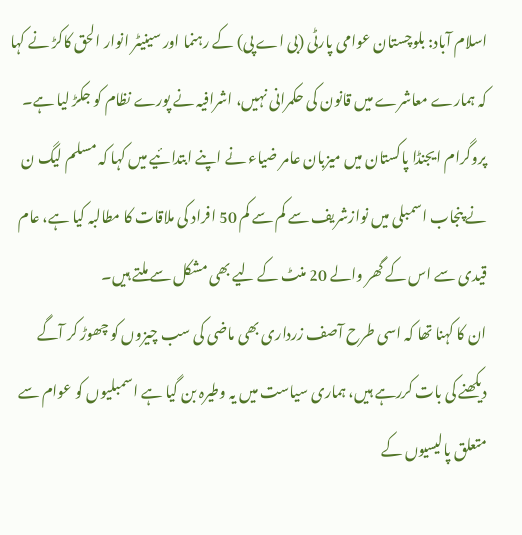اسلام آباد: بلوچستان عوامی پارٹی (بی اے پی) کے رہنما اور سینیٹر انوار الحق کاکڑ نے کہا کہ ہمارے معاشرے میں قانون کی حکمرانی نہیں، اشرافیہ نے پورے نظام کو جکڑ لیا ہے۔
پروگرام ایجنڈا پاکستان میں میزبان عامر ضیاء نے اپنے ابتدائیے میں کہا کہ مسلم لیگ ن نے پنجاب اسمبلی میں نوازشریف سے کم سے کم 50 افراد کی ملاقات کا مطالبہ کیا ہے، عام قیدی سے اس کے گھر والے 20 منٹ کے لیے بھی مشکل سے ملتے ہیں۔
ان کا کہنا تھا کہ اسی طرح آصف زرداری بھی ماضی کی سب چیزوں کو چھوڑ کر آگے دیکھنے کی بات کررہے ہیں، ہماری سیاست میں یہ وطیرہ بن گیا ہے اسمبلیوں کو عوام سے متعلق پالیسیوں کے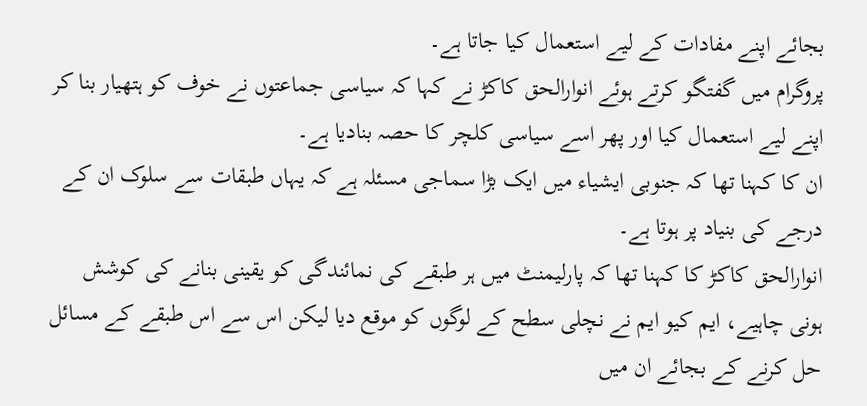بجائے اپنے مفادات کے لیے استعمال کیا جاتا ہے۔
پروگرام میں گفتگو کرتے ہوئے انوارالحق کاکڑ نے کہا کہ سیاسی جماعتوں نے خوف کو ہتھیار بنا کر اپنے لیے استعمال کیا اور پھر اسے سیاسی کلچر کا حصہ بنادیا ہے۔
ان کا کہنا تھا کہ جنوبی ایشیاء میں ایک بڑا سماجی مسئلہ ہے کہ یہاں طبقات سے سلوک ان کے درجے کی بنیاد پر ہوتا ہے۔
انوارالحق کاکڑ کا کہنا تھا کہ پارلیمنٹ میں ہر طبقے کی نمائندگی کو یقینی بنانے کی کوشش ہونی چاہیے، ایم کیو ایم نے نچلی سطح کے لوگوں کو موقع دیا لیکن اس سے اس طبقے کے مسائل حل کرنے کے بجائے ان میں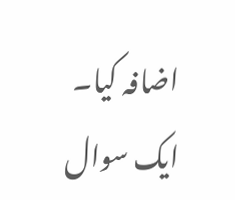اضافہ کیا۔
ایک سوال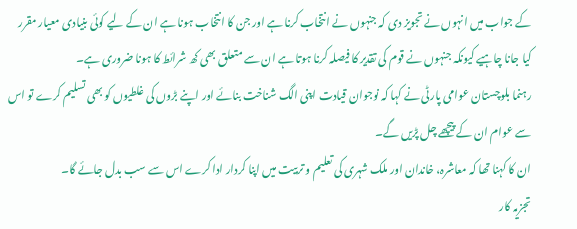کے جواب میں انہوں نے تجویز دی کہ جنہوں نے انتخاب کرنا ہے اور جن کا انتخاب ہونا ہے ان کے لیے کوئی بنیادی معیار مقرر کیا جانا چاہیے کیونکہ جنہوں نے قوم کی تقدیر کا فیصلہ کرنا ہوتا ہے ان سے متعلق بھی کھ شرائط کا ہونا ضروری ہے۔
رہنما بلوچستان عوامی پارٹی نے کہا کہ نوجوان قیادت اپنی الگ شناخت بنائے اور اپنے بڑوں کی غلطیوں کو بھی تسلیم کرے تو اس سے عوام ان کے پیچھے چل پڑیں گے۔
ان کا کہنا تھا کہ معاشرہ، خاندان اور ملک شہری کی تعلیم و تربیت میں اپنا کردار ادا کرے اس سے سب بدل جائے گا۔
تجزیہ کار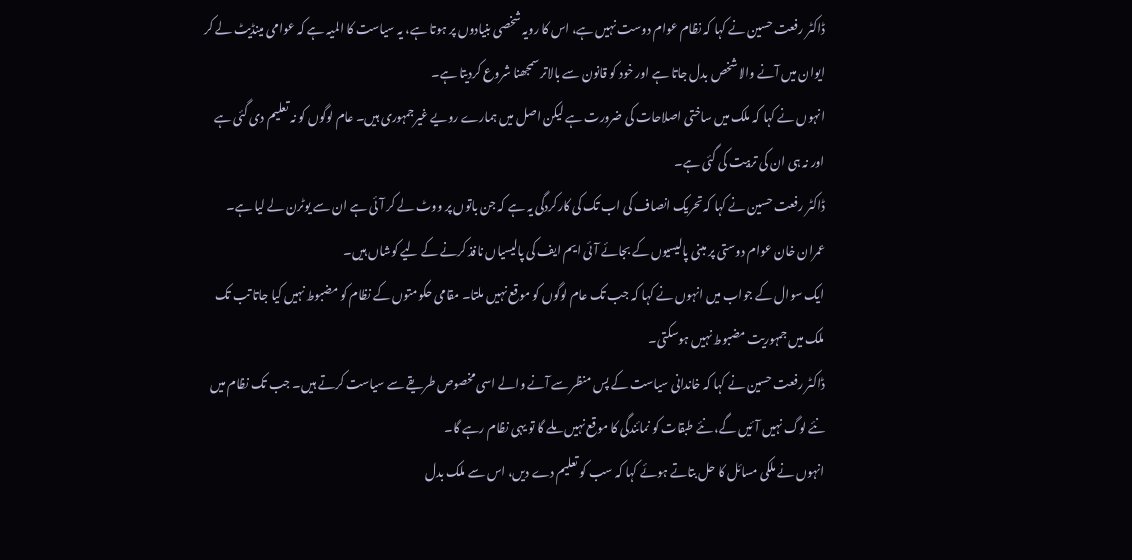ڈاکٹر رفعت حسین نے کہا کہ نظام عوام دوست نہیں ہے، اس کا رویہ شخصی بنیادوں پر ہوتا ہے، یہ سیاست کا المیہ ہے کہ عوامی مینڈیٹ لے کر ایوان میں آنے والا شخص بدل جاتا ہے اور خود کو قانون سے بالاتر سمجھنا شروع کردیتا ہے۔
انہوں نے کہا کہ ملک میں ساختی اصلاحات کی ضرورت ہے لیکن اصل میں ہمارے رویے غیرجمہوری ہیں۔ عام لوگوں کو نہ تعلیم دی گئی ہے اور نہ ہی ان کی تربیت کی گئی ہے۔
ڈاکٹر رفعت حسین نے کہا کہ تحریک انصاف کی اب تک کی کارکردگی یہ ہے کہ جن باتوں پر ووٹ لے کر آئی ہے ان سے یوٹرن لے لیا ہے۔ عمران خان عوام دوستی پر مبنی پالیسیوں کے بجائے آئی ایم ایف کی پالیسیاں نافذ کرنے کے لیے کوشاں ہیں۔
ایک سوال کے جواب میں انہوں نے کہا کہ جب تک عام لوگوں کو موقع نہیں ملتا۔ مقامی حکومتوں کے نظام کو مضبوط نہیں کیا جاتا تب تک ملک میں جمہوریت مضبوط نہیں ہوسکتی۔
ڈاکٹر رفعت حسین نے کہا کہ خاندانی سیاست کے پس منظر سے آنے والے اسی مخصوص طریقے سے سیاست کرتے ہیں۔ جب تک نظام میں نئے لوگ نہیں آئیں گے، نئے طبقات کو نمائندگی کا موقع نہیں ملے گا تو یہی نظام رہے گا۔
انہوں نے ملکی مسائل کا حل بتاتے ہوئے کہا کہ سب کو تعلیم دے دیں، اس سے ملک بدل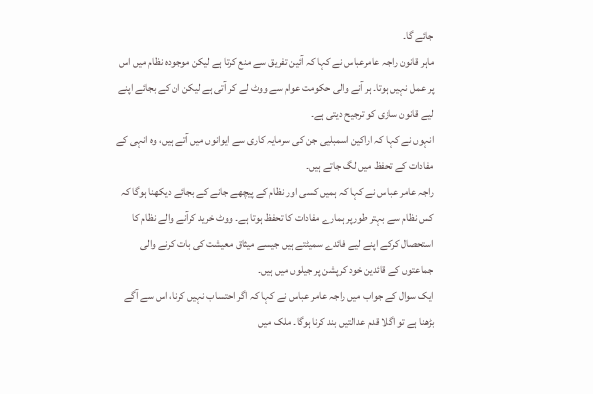جائے گا۔
ماہر قانون راجہ عامرعباس نے کہا کہ آئین تفریق سے منع کرتا ہے لیکن موجودہ نظام میں اس پر عمل نہیں ہوتا۔ ہر آنے والی حکومت عوام سے ووٹ لے کر آتی ہے لیکن ان کے بجائے اپنے لیے قانون سازی کو ترجیح دیتی ہے۔
انہوں نے کہا کہ اراکین اسمبلیی جن کی سرمایہ کاری سے ایوانوں میں آتے ہیں، وہ انہی کے مفادات کے تحفظ میں لگ جاتے ہیں۔
راجہ عامر عباس نے کہا کہ ہمیں کسی اور نظام کے پیچھے جانے کے بجائے دیکھنا ہوگا کہ کس نظام سے بہتر طورپر ہمارے مفادات کا تحفظ ہوتا ہے۔ ووٹ خرید کرآنے والے نظام کا استحصال کرکے اپنے لیے فائدے سمیٹتے ہیں جیسے میثاق معیشت کی بات کرنے والی جماعتوں کے قائدین خود کرپشن پر جیلوں میں ہیں۔
ایک سوال کے جواب میں راجہ عامر عباس نے کہا کہ اگر احتساب نہیں کرنا، اس سے آگے بڑھنا ہے تو اگلا قدم عدالتیں بند کرنا ہوگا۔ ملک میں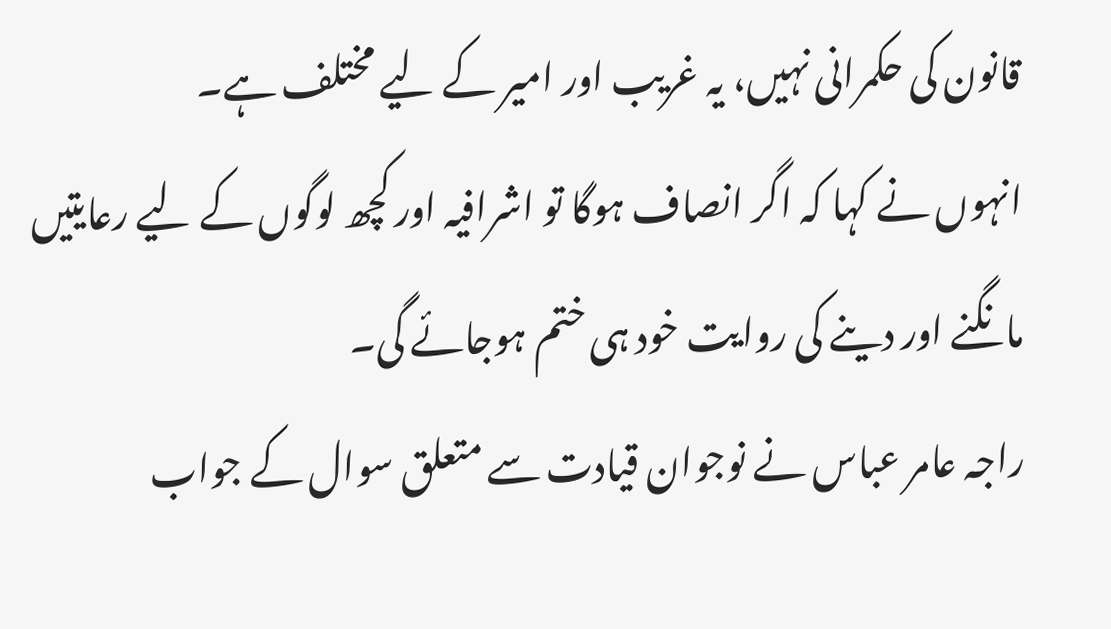قانون کی حکمرانی نہیں، یہ غریب اور امیر کے لیے مختلف ہے۔
انہوں نے کہا کہ اگر انصاف ہوگا تو اشرافیہ اور کچھ لوگوں کے لیے رعایتیں مانگنے اور دینے کی روایت خود ہی ختم ہوجائے گی۔
راجہ عامر عباس نے نوجوان قیادت سے متعلق سوال کے جواب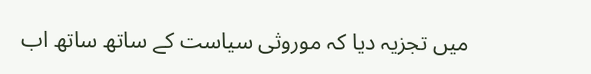میں تجزیہ دیا کہ موروثی سیاست کے ساتھ ساتھ اب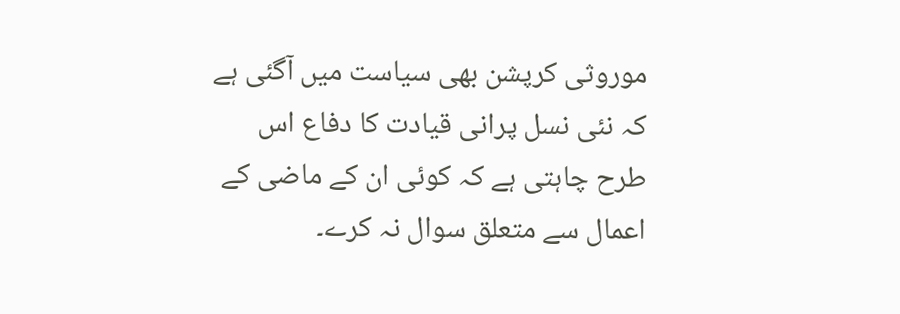موروثی کرپشن بھی سیاست میں آگئی ہے کہ نئی نسل پرانی قیادت کا دفاع اس طرح چاہتی ہے کہ کوئی ان کے ماضی کے اعمال سے متعلق سوال نہ کرے۔